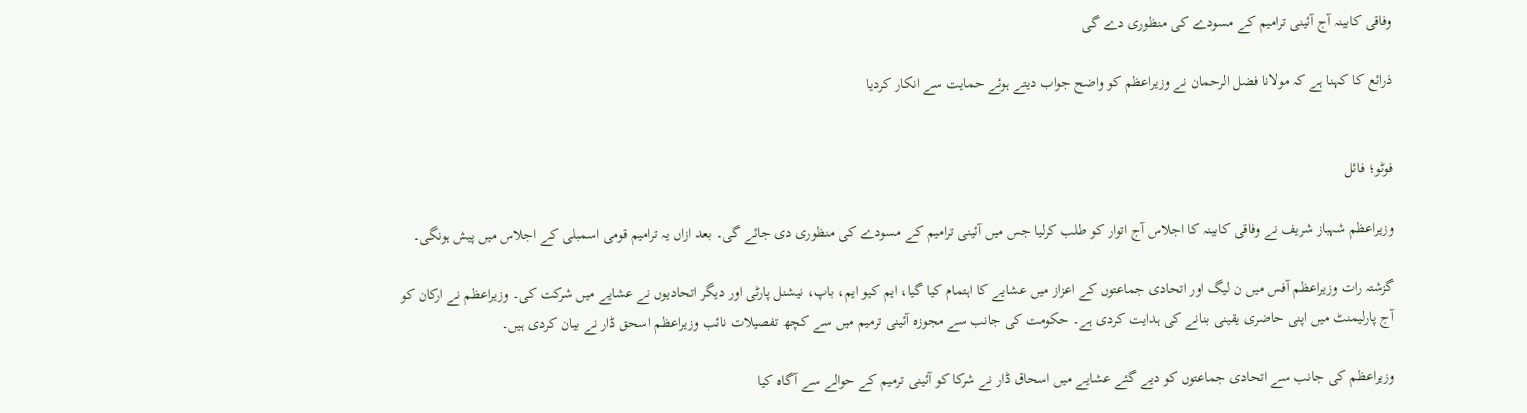وفاقی کابینہ آج آئینی ترامیم کے مسودے کی منظوری دے گی

ذرائع کا کہنا ہے کہ مولانا فضل الرحمان نے وزیراعظم کو واضح جواب دیتے ہوئے حمایت سے انکار کردیا


فوٹو؛ فائل

وزیراعظم شہباز شریف نے وفاقی کابینہ کا اجلاس آج اتوار کو طلب کرلیا جس میں آئینی ترامیم کے مسودے کی منظوری دی جائے گی۔ بعد ازاں یہ ترامیم قومی اسمبلی کے اجلاس میں پیش ہونگی۔

گزشتہ رات وزیراعظم آفس میں ن لیگ اور اتحادی جماعتوں کے اعزاز میں عشایے کا اہتمام کیا گیا، ایم کیو ایم، باپ، نیشنل پارٹی اور دیگر اتحادیوں نے عشایے میں شرکت کی۔ وزیراعظم نے ارکان کو آج پارلیمنٹ میں اپنی حاضری یقینی بنانے کی ہدایت کردی ہے۔ حکومت کی جانب سے مجوزہ آئینی ترمیم میں سے کچھ تفصیلات نائب وزیراعظم اسحق ڈار نے بیان کردی ہیں۔

وزیراعظم کی جانب سے اتحادی جماعتوں کو دیے گئے عشایے میں اسحاق ڈار نے شرکا کو آئینی ترمیم کے حوالے سے آگاہ کیا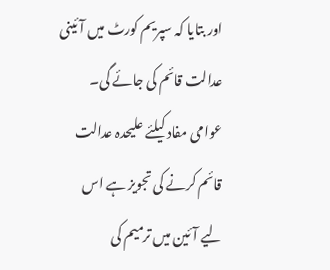اور بتایا کہ سپریم کورٹ میں آئینی عدالت قائم کی جائے گی۔ عوامی مفاد کیلئے علیحدہ عدالت قائم کرنے کی تجویز ہے اس لیے آئین میں ترمیم کی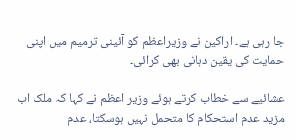جا رہی ہے۔ اراکین نے وزیراعظم کو آئینی ترمیم میں اپنی حمایت کی یقین دہانی بھی کرائی۔

عشائیے سے خطاب کرتے ہوئے وزیر اعظم نے کہا کہ ملک اب مزید عدم استحکام کا متحمل نہیں ہوسکتا، عدم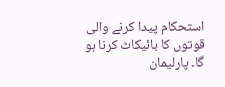استحکام پیدا کرنے والی قوتوں کا بائیکاٹ کرنا ہو گا۔ پارلیمان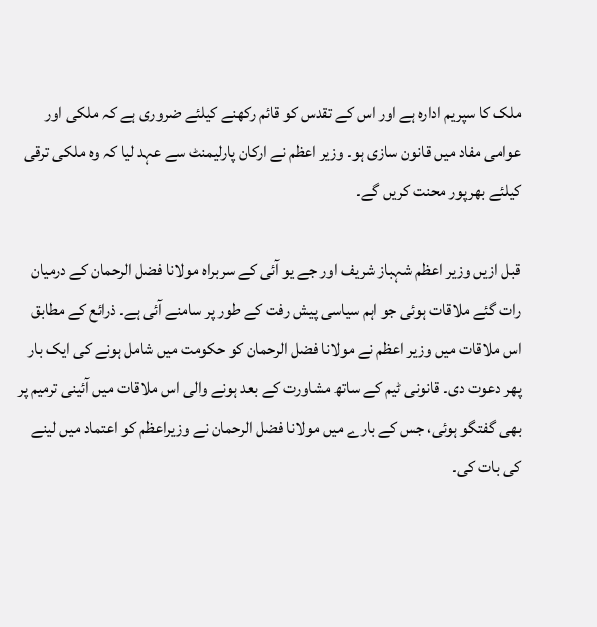ملک کا سپریم ادارہ ہے اور اس کے تقدس کو قائم رکھنے کیلئے ضروری ہے کہ ملکی اور عوامی مفاد میں قانون سازی ہو۔ وزیر اعظم نے ارکان پارلیمنٹ سے عہد لیا کہ وہ ملکی ترقی کیلئے بھرپور محنت کریں گے۔

قبل ازیں وزیر اعظم شہباز شریف اور جے یو آئی کے سربراہ مولانا فضل الرحمان کے درمیان رات گئے ملاقات ہوئی جو اہم سیاسی پیش رفت کے طور پر سامنے آئی ہے۔ ذرائع کے مطابق اس ملاقات میں وزیر اعظم نے مولانا فضل الرحمان کو حکومت میں شامل ہونے کی ایک بار پھر دعوت دی۔ قانونی ٹیم کے ساتھ مشاورت کے بعد ہونے والی اس ملاقات میں آئینی ترمیم پر بھی گفتگو ہوئی، جس کے بارے میں مولانا فضل الرحمان نے وزیراعظم کو اعتماد میں لینے کی بات کی۔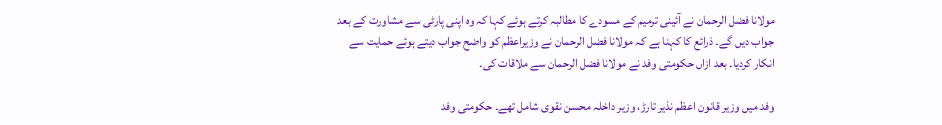مولانا فضل الرحمان نے آئینی ترمیم کے مسودے کا مطالبہ کرتے ہوئے کہا کہ وہ اپنی پارٹی سے مشاورت کے بعد جواب دیں گے۔ ذرائع کا کہنا ہے کہ مولانا فضل الرحمان نے وزیراعظم کو واضح جواب دیتے ہوئے حمایت سے انکار کردیا۔ بعد ازاں حکومتی وفد نے مولانا فضل الرحمان سے ملاقات کی۔

وفد میں وزیر قانون اعظم نذیر تارڑ، وزیر داخلہ محسن نقوی شامل تھے۔ حکومتی وفد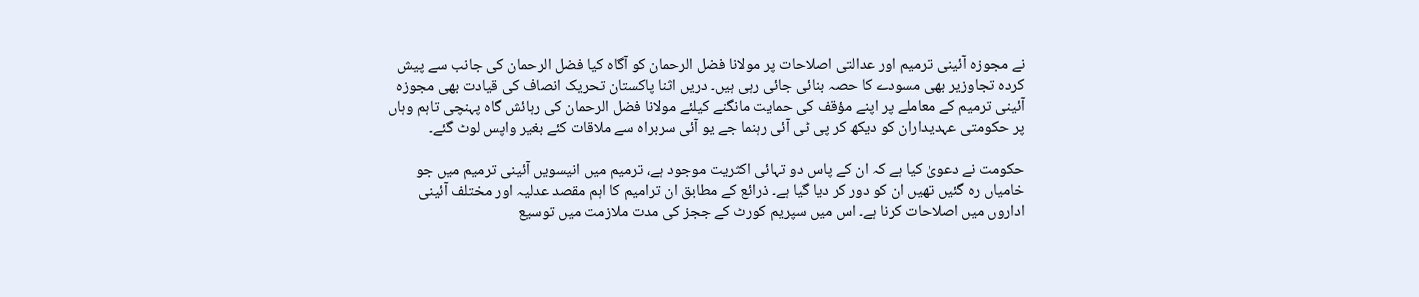نے مجوزہ آئینی ترمیم اور عدالتی اصلاحات پر مولانا فضل الرحمان کو آگاہ کیا فضل الرحمان کی جانب سے پیش کردہ تجاوزیر بھی مسودے کا حصہ بنائی جائی رہی ہیں۔ دریں اثنا پاکستان تحریک انصاف کی قیادت بھی مجوزہ آئینی ترمیم کے معاملے پر اپنے مؤقف کی حمایت مانگنے کیلئے مولانا فضل الرحمان کی رہائش گاہ پہنچی تاہم وہاں پر حکومتی عہدیداران کو دیکھ کر پی ٹی آئی رہنما جے یو آئی سربراہ سے ملاقات کئے بغیر واپس لوٹ گئے۔

حکومت نے دعویٰ کیا ہے کہ ان کے پاس دو تہائی اکثریت موجود ہے، ترمیم میں انیسویں آئینی ترمیم میں جو خامیاں رہ گئیں تھیں ان کو دور کر دیا گیا ہے۔ ذرائع کے مطابق ان ترامیم کا اہم مقصد عدلیہ اور مختلف آئینی اداروں میں اصلاحات کرنا ہے۔ اس میں سپریم کورٹ کے ججز کی مدت ملازمت میں توسیع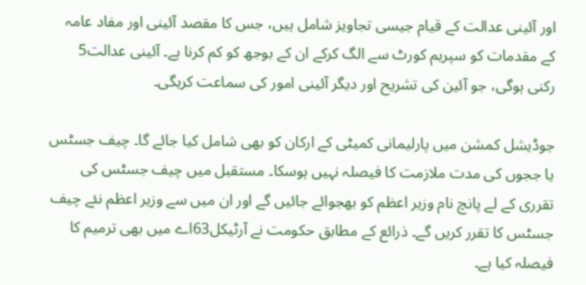اور آئینی عدالت کے قیام جیسی تجاویز شامل ہیں، جس کا مقصد آئینی اور مفاد عامہ کے مقدمات کو سپریم کورٹ سے الگ کرکے ان کے بوجھ کو کم کرنا ہے۔ آئینی عدالت5 رکنی ہوگی، جو آئین کی تشریح اور دیگر آئینی امور کی سماعت کریگی۔

جوڈیشل کمشن میں پارلیمانی کمیٹی کے ارکان کو بھی شامل کیا جائے گا۔ چیف جسٹس یا ججوں کی مدت ملازمت کا فیصلہ نہیں ہوسکا۔ مستقبل میں چیف جسٹس کی تقرری کے لے پانچ نام وزیر اعظم کو بھجوائے جائیں گے اور ان میں سے وزیر اعظم نئے چیف جسٹس کا تقرر کریں گے۔ ذرائع کے مطابق حکومت نے آرٹیکل63اے میں بھی ترمیم کا فیصلہ کیا ہے۔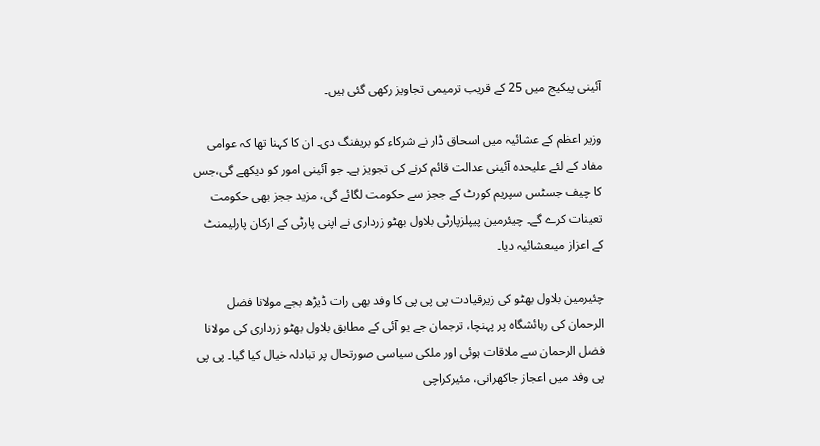آئینی پیکیج میں 25 کے قریب ترمیمی تجاویز رکھی گئی ہیں۔

وزیر اعظم کے عشائیہ میں اسحاق ڈار نے شرکاء کو بریفنگ دی۔ ان کا کہنا تھا کہ عوامی مفاد کے لئے علیحدہ آئینی عدالت قائم کرنے کی تجویز ہے۔ جو آئینی امور کو دیکھے گی،جس کا چیف جسٹس سپریم کورٹ کے ججز سے حکومت لگائے گی، مزید ججز بھی حکومت تعینات کرے گے۔ چیئرمین پیپلزپارٹی بلاول بھٹو زرداری نے اپنی پارٹی کے ارکان پارلیمنٹ کے اعزاز میںعشائیہ دیا۔

چئیرمین بلاول بھٹو کی زیرقیادت پی پی پی کا وفد بھی رات ڈیڑھ بجے مولانا فضل الرحمان کی رہائشگاہ پر پہنچا، ترجمان جے یو آئی کے مطابق بلاول بھٹو زرداری کی مولانا فضل الرحمان سے ملاقات ہوئی اور ملکی سیاسی صورتحال پر تبادلہ خیال کیا گیا۔ پی پی پی وفد میں اعجاز جاکھرانی، مئیرکراچی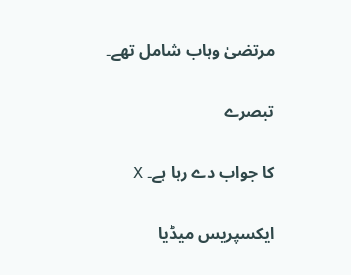مرتضیٰ وہاب شامل تھے۔

تبصرے

کا جواب دے رہا ہے۔ X

ایکسپریس میڈیا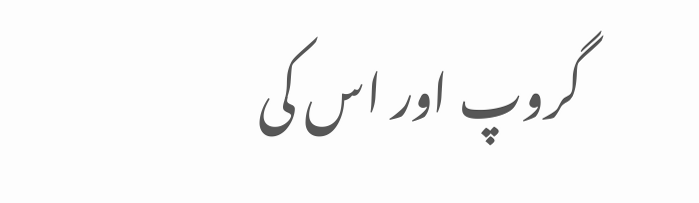گروپ اور اس کی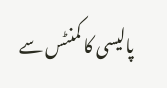پالیسی کا کمنٹس سے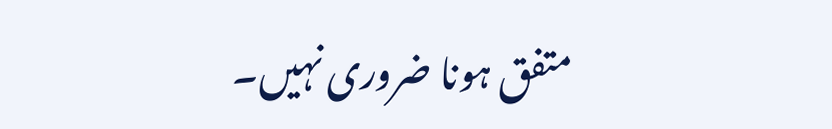متفق ہونا ضروری نہیں۔